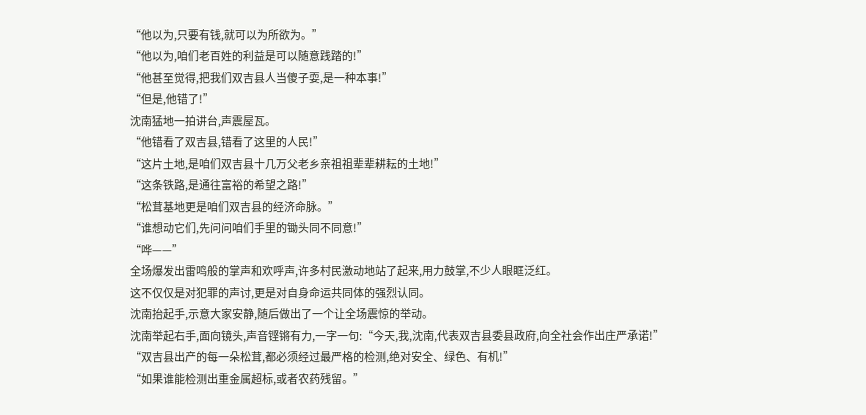“他以为,只要有钱,就可以为所欲为。”
“他以为,咱们老百姓的利益是可以随意践踏的!”
“他甚至觉得,把我们双吉县人当傻子耍,是一种本事!”
“但是,他错了!”
沈南猛地一拍讲台,声震屋瓦。
“他错看了双吉县,错看了这里的人民!”
“这片土地,是咱们双吉县十几万父老乡亲祖祖辈辈耕耘的土地!”
“这条铁路,是通往富裕的希望之路!”
“松茸基地更是咱们双吉县的经济命脉。”
“谁想动它们,先问问咱们手里的锄头同不同意!”
“哗——”
全场爆发出雷鸣般的掌声和欢呼声,许多村民激动地站了起来,用力鼓掌,不少人眼眶泛红。
这不仅仅是对犯罪的声讨,更是对自身命运共同体的强烈认同。
沈南抬起手,示意大家安静,随后做出了一个让全场震惊的举动。
沈南举起右手,面向镜头,声音铿锵有力,一字一句:“今天,我,沈南,代表双吉县委县政府,向全社会作出庄严承诺!”
“双吉县出产的每一朵松茸,都必须经过最严格的检测,绝对安全、绿色、有机!”
“如果谁能检测出重金属超标,或者农药残留。”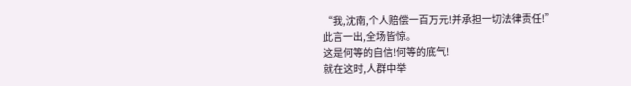“我,沈南,个人赔偿一百万元!并承担一切法律责任!”
此言一出,全场皆惊。
这是何等的自信!何等的底气!
就在这时,人群中举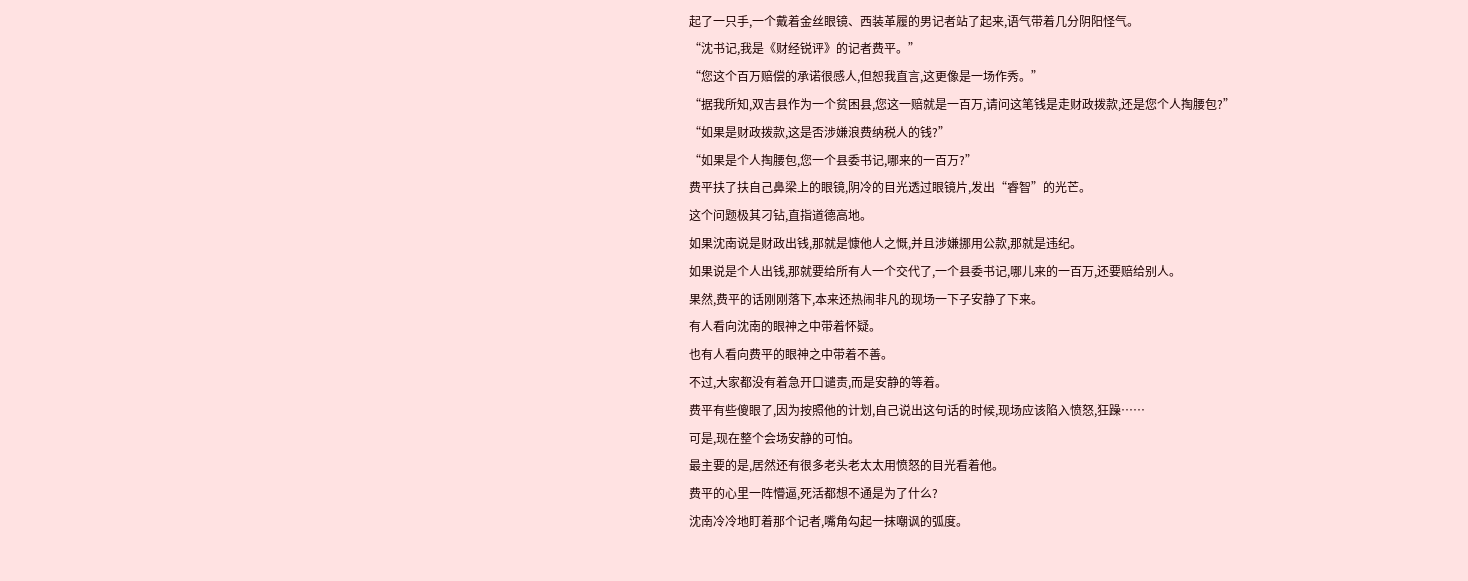起了一只手,一个戴着金丝眼镜、西装革履的男记者站了起来,语气带着几分阴阳怪气。
“沈书记,我是《财经锐评》的记者费平。”
“您这个百万赔偿的承诺很感人,但恕我直言,这更像是一场作秀。”
“据我所知,双吉县作为一个贫困县,您这一赔就是一百万,请问这笔钱是走财政拨款,还是您个人掏腰包?”
“如果是财政拨款,这是否涉嫌浪费纳税人的钱?”
“如果是个人掏腰包,您一个县委书记,哪来的一百万?”
费平扶了扶自己鼻梁上的眼镜,阴冷的目光透过眼镜片,发出“睿智”的光芒。
这个问题极其刁钻,直指道德高地。
如果沈南说是财政出钱,那就是慷他人之慨,并且涉嫌挪用公款,那就是违纪。
如果说是个人出钱,那就要给所有人一个交代了,一个县委书记,哪儿来的一百万,还要赔给别人。
果然,费平的话刚刚落下,本来还热闹非凡的现场一下子安静了下来。
有人看向沈南的眼神之中带着怀疑。
也有人看向费平的眼神之中带着不善。
不过,大家都没有着急开口谴责,而是安静的等着。
费平有些傻眼了,因为按照他的计划,自己说出这句话的时候,现场应该陷入愤怒,狂躁……
可是,现在整个会场安静的可怕。
最主要的是,居然还有很多老头老太太用愤怒的目光看着他。
费平的心里一阵懵逼,死活都想不通是为了什么?
沈南冷冷地盯着那个记者,嘴角勾起一抹嘲讽的弧度。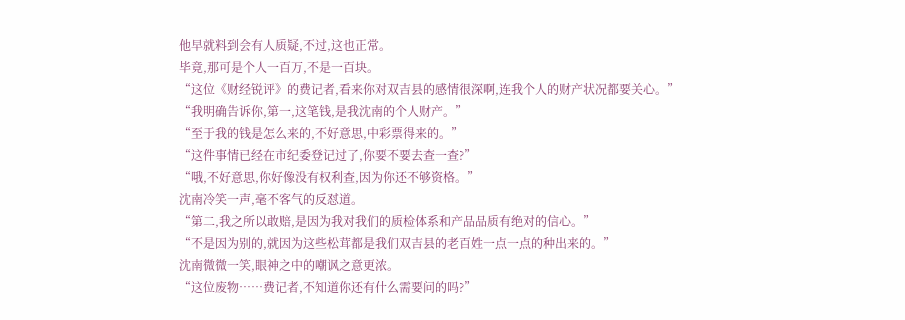他早就料到会有人质疑,不过,这也正常。
毕竟,那可是个人一百万,不是一百块。
“这位《财经锐评》的费记者,看来你对双吉县的感情很深啊,连我个人的财产状况都要关心。”
“我明确告诉你,第一,这笔钱,是我沈南的个人财产。”
“至于我的钱是怎么来的,不好意思,中彩票得来的。”
“这件事情已经在市纪委登记过了,你要不要去查一查?”
“哦,不好意思,你好像没有权利查,因为你还不够资格。”
沈南冷笑一声,毫不客气的反怼道。
“第二,我之所以敢赔,是因为我对我们的质检体系和产品品质有绝对的信心。”
“不是因为别的,就因为这些松茸都是我们双吉县的老百姓一点一点的种出来的。”
沈南微微一笑,眼神之中的嘲讽之意更浓。
“这位废物……费记者,不知道你还有什么需要问的吗?”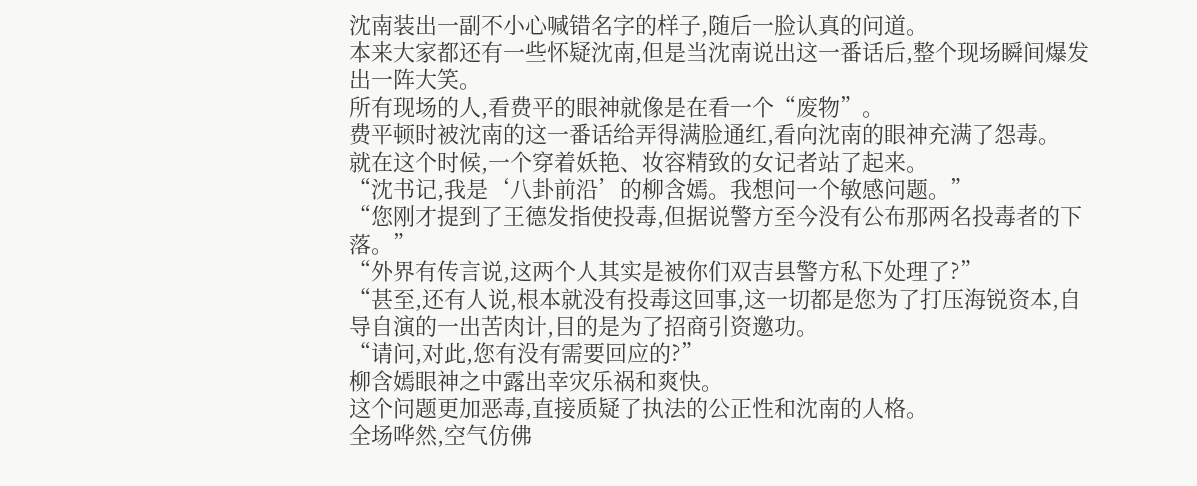沈南装出一副不小心喊错名字的样子,随后一脸认真的问道。
本来大家都还有一些怀疑沈南,但是当沈南说出这一番话后,整个现场瞬间爆发出一阵大笑。
所有现场的人,看费平的眼神就像是在看一个“废物”。
费平顿时被沈南的这一番话给弄得满脸通红,看向沈南的眼神充满了怨毒。
就在这个时候,一个穿着妖艳、妆容精致的女记者站了起来。
“沈书记,我是‘八卦前沿’的柳含嫣。我想问一个敏感问题。”
“您刚才提到了王德发指使投毒,但据说警方至今没有公布那两名投毒者的下落。”
“外界有传言说,这两个人其实是被你们双吉县警方私下处理了?”
“甚至,还有人说,根本就没有投毒这回事,这一切都是您为了打压海锐资本,自导自演的一出苦肉计,目的是为了招商引资邀功。
“请问,对此,您有没有需要回应的?”
柳含嫣眼神之中露出幸灾乐祸和爽快。
这个问题更加恶毒,直接质疑了执法的公正性和沈南的人格。
全场哗然,空气仿佛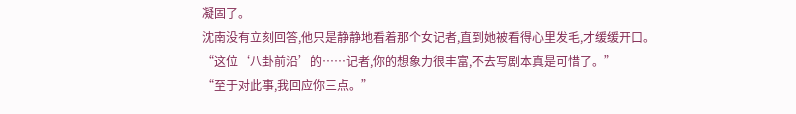凝固了。
沈南没有立刻回答,他只是静静地看着那个女记者,直到她被看得心里发毛,才缓缓开口。
“这位‘八卦前沿’的……记者,你的想象力很丰富,不去写剧本真是可惜了。”
“至于对此事,我回应你三点。”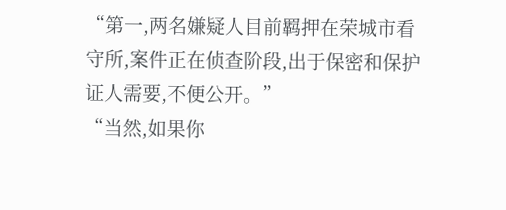“第一,两名嫌疑人目前羁押在荣城市看守所,案件正在侦查阶段,出于保密和保护证人需要,不便公开。”
“当然,如果你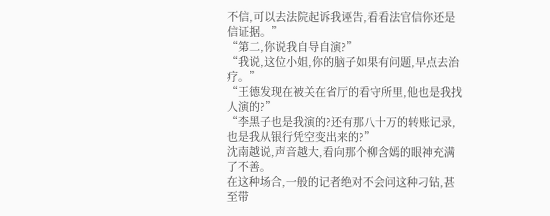不信,可以去法院起诉我诬告,看看法官信你还是信证据。”
“第二,你说我自导自演?”
“我说,这位小姐,你的脑子如果有问题,早点去治疗。”
“王德发现在被关在省厅的看守所里,他也是我找人演的?”
“李黑子也是我演的?还有那八十万的转账记录,也是我从银行凭空变出来的?”
沈南越说,声音越大,看向那个柳含嫣的眼神充满了不善。
在这种场合,一般的记者绝对不会问这种刁钻,甚至带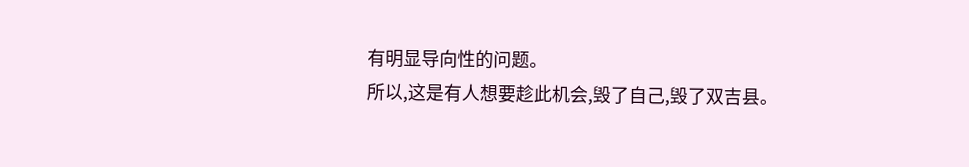有明显导向性的问题。
所以,这是有人想要趁此机会,毁了自己,毁了双吉县。